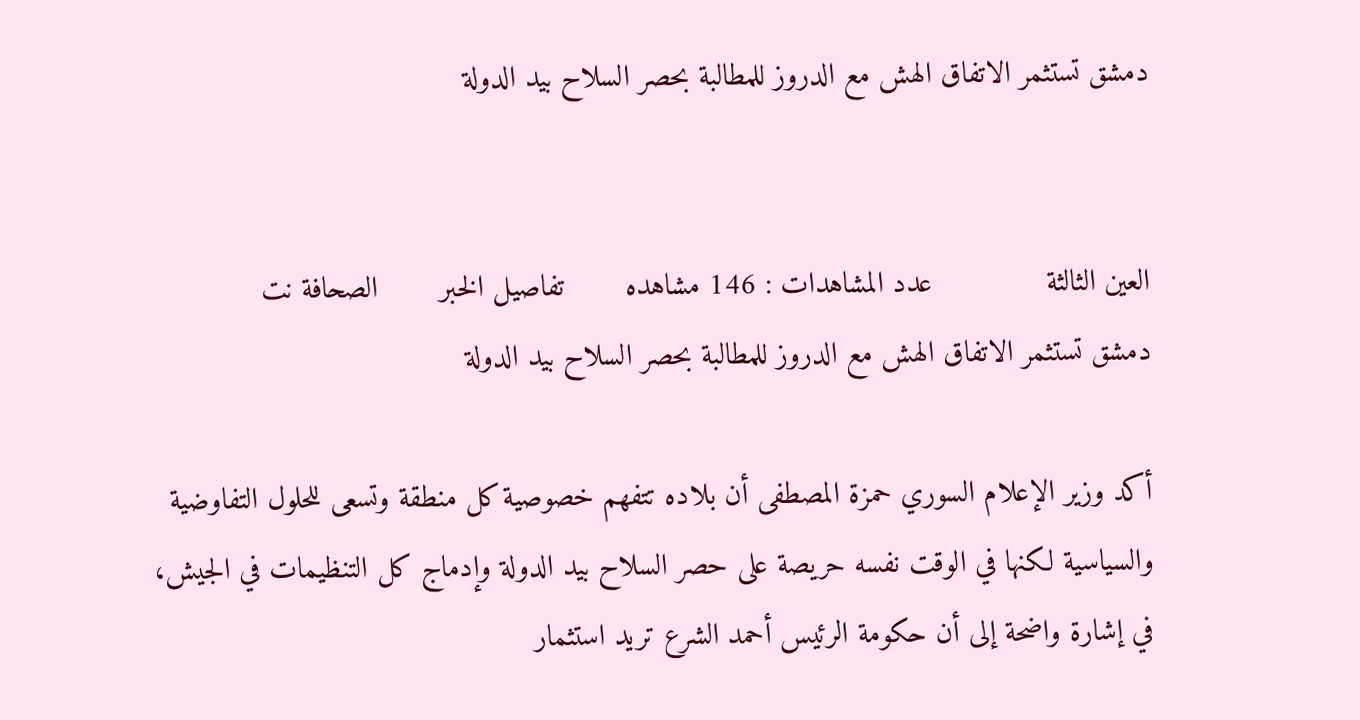دمشق تستثمر الاتفاق الهش مع الدروز للمطالبة بحصر السلاح بيد الدولة


العين الثالثة             عدد المشاهدات : 146 مشاهده       تفاصيل الخبر       الصحافة نت
دمشق تستثمر الاتفاق الهش مع الدروز للمطالبة بحصر السلاح بيد الدولة

أكد وزير الإعلام السوري حمزة المصطفى أن بلاده تتفهم خصوصية كل منطقة وتسعى للحلول التفاوضية والسياسية لكنها في الوقت نفسه حريصة على حصر السلاح بيد الدولة وإدماج كل التنظيمات في الجيش، في إشارة واضحة إلى أن حكومة الرئيس أحمد الشرع تريد استثمار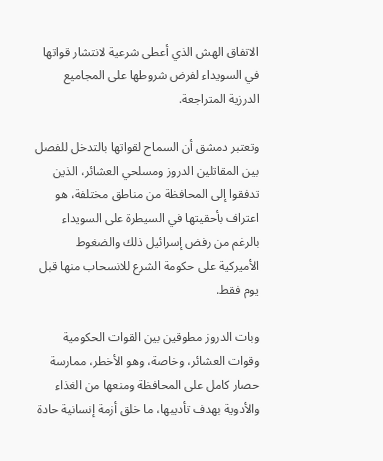الاتفاق الهش الذي أعطى شرعية لانتشار قواتها في السويداء لفرض شروطها على المجاميع الدرزية المتراجعة.

وتعتبر دمشق أن السماح لقواتها بالتدخل للفصل بين المقاتلين الدروز ومسلحي العشائر، الذين تدفقوا إلى المحافظة من مناطق مختلفة، هو اعتراف بأحقيتها في السيطرة على السويداء بالرغم من رفض إسرائيل ذلك والضغوط الأميركية على حكومة الشرع للانسحاب منها قبل يوم فقط.

وبات الدروز مطوقين بين القوات الحكومية وقوات العشائر، وخاصة، وهو الأخطر، ممارسة حصار كامل على المحافظة ومنعها من الغذاء والأدوية بهدف تأديبها، ما خلق أزمة إنسانية حادة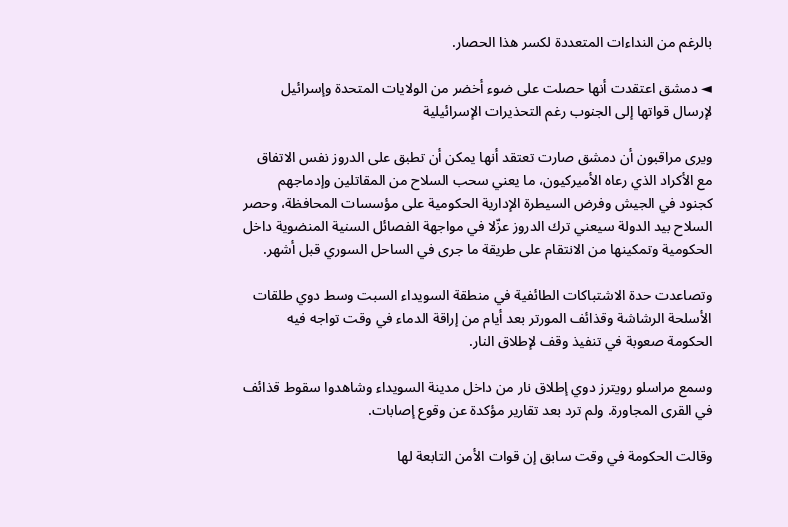بالرغم من النداءات المتعددة لكسر هذا الحصار.

◄ دمشق اعتقدت أنها حصلت على ضوء أخضر من الولايات المتحدة وإسرائيل لإرسال قواتها إلى الجنوب رغم التحذيرات الإسرائيلية

ويرى مراقبون أن دمشق صارت تعتقد أنها يمكن أن تطبق على الدروز نفس الاتفاق مع الأكراد الذي رعاه الأميركيون، ما يعني سحب السلاح من المقاتلين وإدماجهم كجنود في الجيش وفرض السيطرة الإدارية الحكومية على مؤسسات المحافظة، وحصر السلاح بيد الدولة سيعني ترك الدروز عزّلا في مواجهة الفصائل السنية المنضوية داخل الحكومية وتمكينها من الانتقام على طريقة ما جرى في الساحل السوري قبل أشهر.

وتصاعدت حدة الاشتباكات الطائفية في منطقة السويداء السبت وسط دوي طلقات الأسلحة الرشاشة وقذائف المورتر بعد أيام من إراقة الدماء في وقت تواجه فيه الحكومة صعوبة في تنفيذ وقف لإطلاق النار.

وسمع مراسلو رويترز دوي إطلاق نار من داخل مدينة السويداء وشاهدوا سقوط قذائف في القرى المجاورة. ولم ترد بعد تقارير مؤكدة عن وقوع إصابات.

وقالت الحكومة في وقت سابق إن قوات الأمن التابعة لها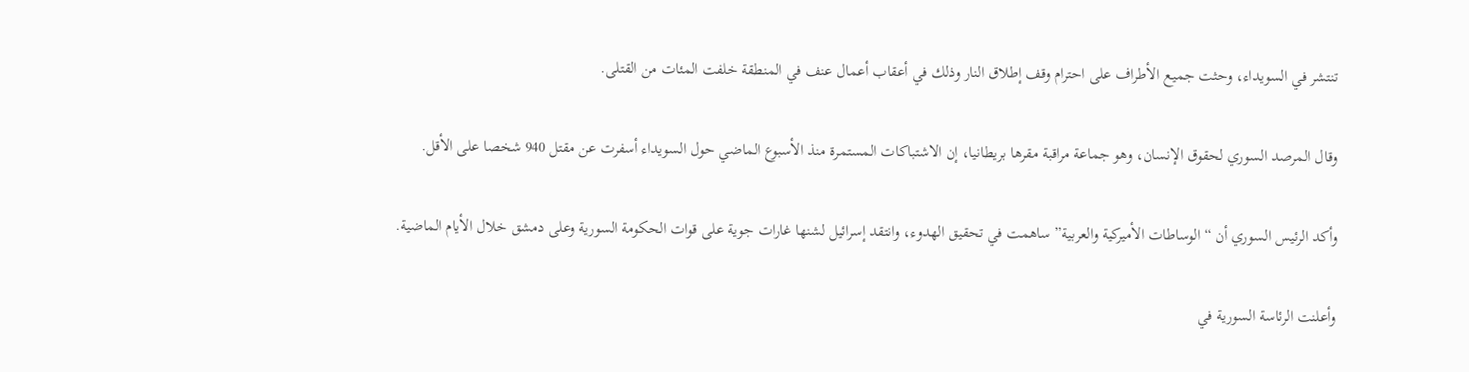تنتشر في السويداء، وحثت جميع الأطراف على احترام وقف إطلاق النار وذلك في أعقاب أعمال عنف في المنطقة خلفت المئات من القتلى.

وقال المرصد السوري لحقوق الإنسان، وهو جماعة مراقبة مقرها بريطانيا، إن الاشتباكات المستمرة منذ الأسبوع الماضي حول السويداء أسفرت عن مقتل 940 شخصا على الأقل.

وأكد الرئيس السوري أن “الوساطات الأميركية والعربية” ساهمت في تحقيق الهدوء، وانتقد إسرائيل لشنها غارات جوية على قوات الحكومة السورية وعلى دمشق خلال الأيام الماضية.

وأعلنت الرئاسة السورية في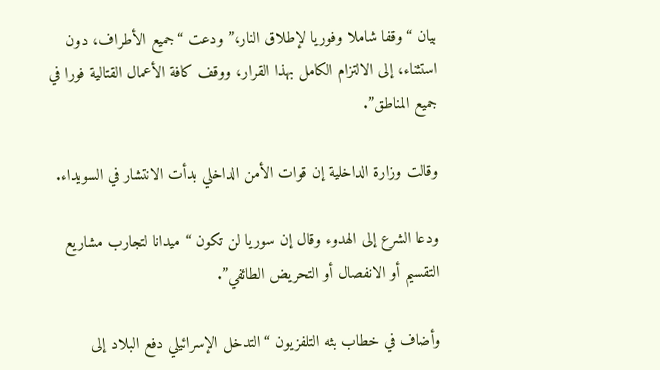بيان “وقفا شاملا وفوريا لإطلاق النار،” ودعت “جميع الأطراف، دون استثناء، إلى الالتزام الكامل بهذا القرار، ووقف كافة الأعمال القتالية فورا في جميع المناطق”.

وقالت وزارة الداخلية إن قوات الأمن الداخلي بدأت الانتشار في السويداء.

ودعا الشرع إلى الهدوء وقال إن سوريا لن تكون “ميدانا لتجارب مشاريع التقسيم أو الانفصال أو التحريض الطائفي”.

وأضاف في خطاب بثه التلفزيون “التدخل الإسرائيلي دفع البلاد إلى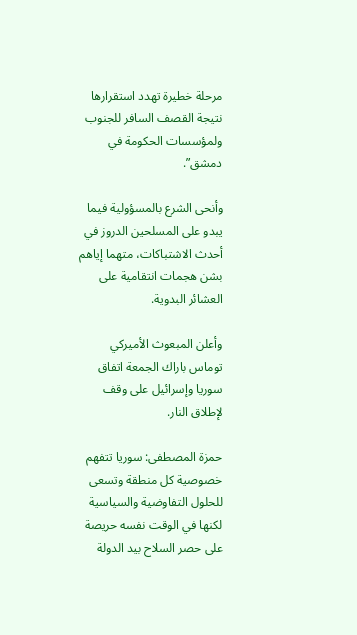مرحلة خطيرة تهدد استقرارها نتيجة القصف السافر للجنوب ولمؤسسات الحكومة في دمشق”.

وأنحى الشرع بالمسؤولية فيما يبدو على المسلحين الدروز في أحدث الاشتباكات، متهما إياهم بشن هجمات انتقامية على العشائر البدوية.

وأعلن المبعوث الأميركي توماس باراك الجمعة اتفاق سوريا وإسرائيل على وقف لإطلاق النار.

حمزة المصطفى: سوريا تتفهم خصوصية كل منطقة وتسعى للحلول التفاوضية والسياسية لكنها في الوقت نفسه حريصة على حصر السلاح بيد الدولة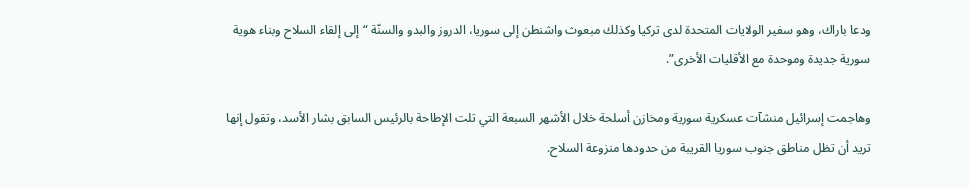ودعا باراك، وهو سفير الولايات المتحدة لدى تركيا وكذلك مبعوث واشنطن إلى سوريا، الدروز والبدو والسنّة “إلى إلقاء السلاح وبناء هوية سورية جديدة وموحدة مع الأقليات الأخرى”.

وهاجمت إسرائيل منشآت عسكرية سورية ومخازن أسلحة خلال الأشهر السبعة التي تلت الإطاحة بالرئيس السابق بشار الأسد، وتقول إنها تريد أن تظل مناطق جنوب سوريا القريبة من حدودها منزوعة السلاح.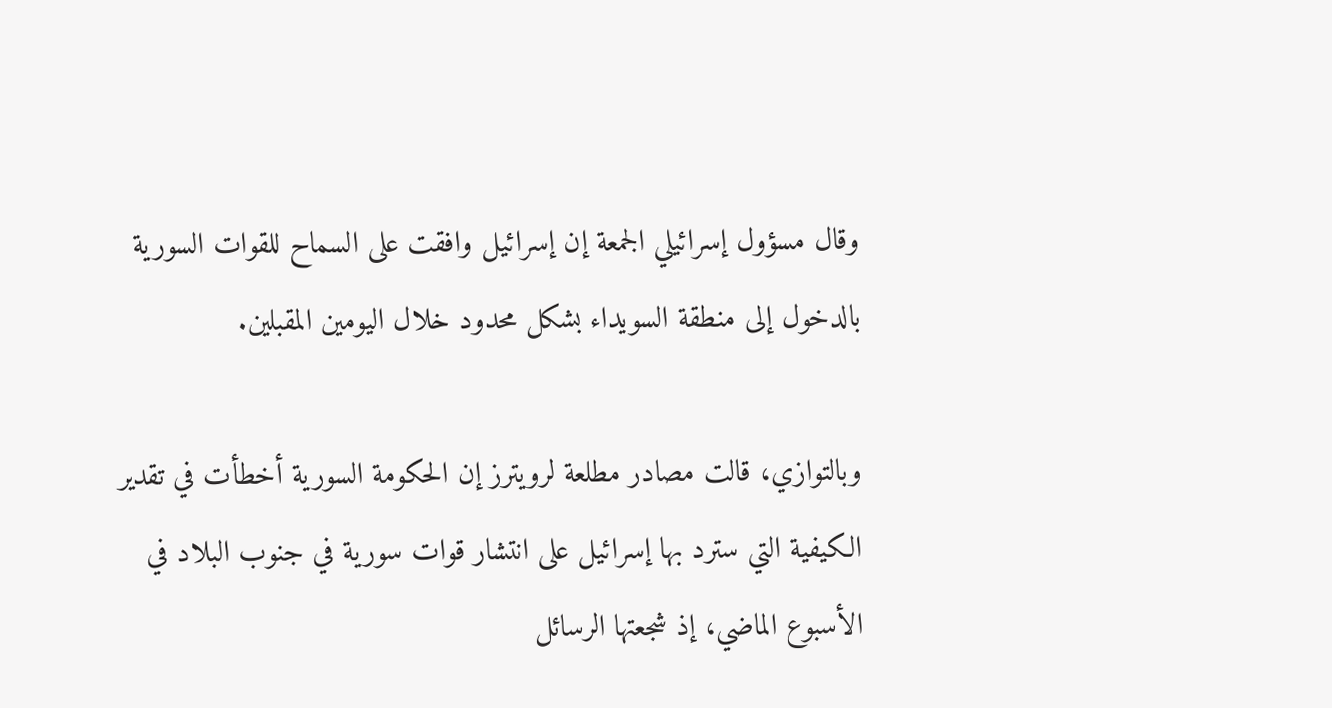وقال مسؤول إسرائيلي الجمعة إن إسرائيل وافقت على السماح للقوات السورية بالدخول إلى منطقة السويداء بشكل محدود خلال اليومين المقبلين.

وبالتوازي، قالت مصادر مطلعة لرويترز إن الحكومة السورية أخطأت في تقدير الكيفية التي سترد بها إسرائيل على انتشار قوات سورية في جنوب البلاد في الأسبوع الماضي، إذ شجعتها الرسائل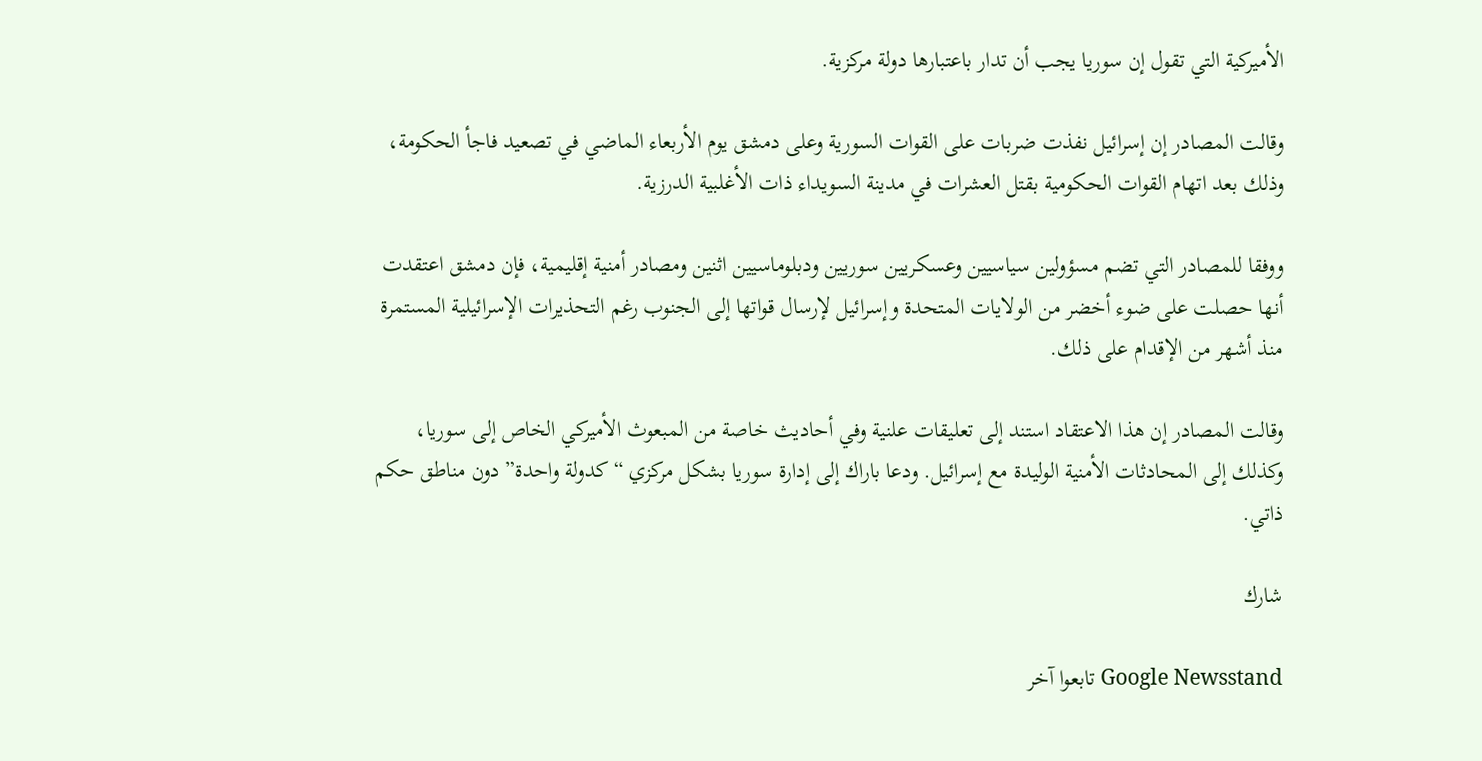الأميركية التي تقول إن سوريا يجب أن تدار باعتبارها دولة مركزية.

وقالت المصادر إن إسرائيل نفذت ضربات على القوات السورية وعلى دمشق يوم الأربعاء الماضي في تصعيد فاجأ الحكومة، وذلك بعد اتهام القوات الحكومية بقتل العشرات في مدينة السويداء ذات الأغلبية الدرزية.

ووفقا للمصادر التي تضم مسؤولين سياسيين وعسكريين سوريين ودبلوماسيين اثنين ومصادر أمنية إقليمية، فإن دمشق اعتقدت أنها حصلت على ضوء أخضر من الولايات المتحدة وإسرائيل لإرسال قواتها إلى الجنوب رغم التحذيرات الإسرائيلية المستمرة منذ أشهر من الإقدام على ذلك.

وقالت المصادر إن هذا الاعتقاد استند إلى تعليقات علنية وفي أحاديث خاصة من المبعوث الأميركي الخاص إلى سوريا، وكذلك إلى المحادثات الأمنية الوليدة مع إسرائيل. ودعا باراك إلى إدارة سوريا بشكل مركزي “كدولة واحدة” دون مناطق حكم ذاتي.

شارك

Google Newsstand تابعوا آخر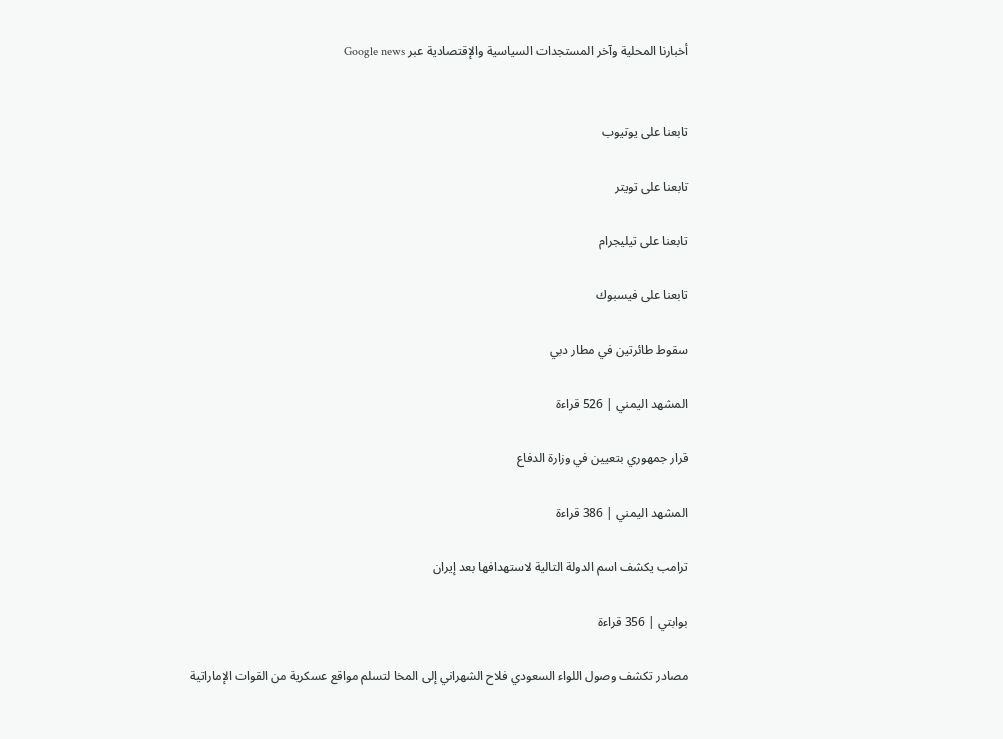أخبارنا المحلية وآخر المستجدات السياسية والإقتصادية عبر Google news


تابعنا على يوتيوب

تابعنا على تويتر

تابعنا على تيليجرام

تابعنا على فيسبوك

سقوط طائرتين في مطار دبي

المشهد اليمني | 526 قراءة

قرار جمهوري بتعيين في وزارة الدفاع

المشهد اليمني | 386 قراءة

ترامب يكشف اسم الدولة التالية لاستهدافها بعد إيران

بوابتي | 356 قراءة

مصادر تكشف وصول اللواء السعودي فلاح الشهراني إلى المخا لتسلم مواقع عسكرية من القوات الإماراتية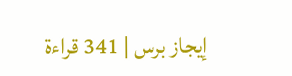إيجاز برس | 341 قراءة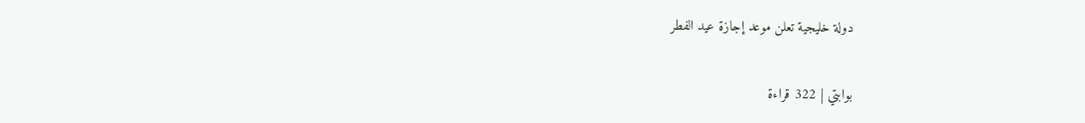دولة خليجية تعلن موعد إجازة عيد الفطر

بوابتي | 322 قراءة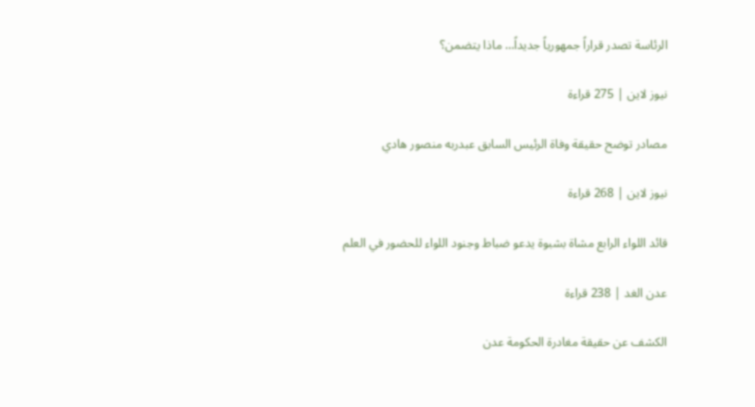الرئاسة تصدر قراراً جمهورياً جديداً… ماذا يتضمن؟

نيوز لاين | 275 قراءة

مصادر توضح حقيقة وفاة الرئيس السابق عبدربه منصور هادي

نيوز لاين | 268 قراءة

قائد اللواء الرابع مشاة بشبوة يدعو ضباط وجنود اللواء للحضور في العلم

عدن الغد | 238 قراءة

الكشف عن حقيقة مغادرة الحكومة عدن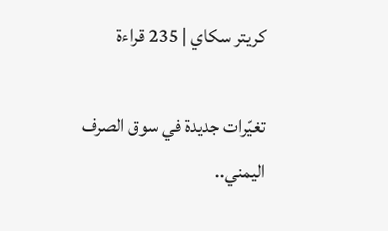كريتر سكاي | 235 قراءة

تغيّرات جديدة في سوق الصرف اليمني..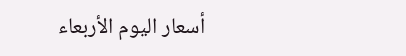أسعار اليوم الأربعاء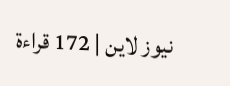نيوز لاين | 172 قراءة